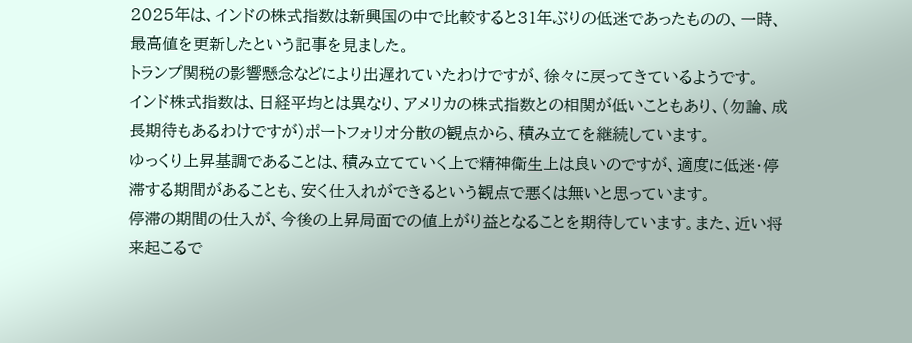2025年は、インドの株式指数は新興国の中で比較すると31年ぶりの低迷であったものの、一時、最高値を更新したという記事を見ました。
トランプ関税の影響懸念などにより出遅れていたわけですが、徐々に戻ってきているようです。
インド株式指数は、日経平均とは異なり、アメリカの株式指数との相関が低いこともあり、(勿論、成長期待もあるわけですが)ポートフォリオ分散の観点から、積み立てを継続しています。
ゆっくり上昇基調であることは、積み立てていく上で精神衛生上は良いのですが、適度に低迷・停滞する期間があることも、安く仕入れができるという観点で悪くは無いと思っています。
停滞の期間の仕入が、今後の上昇局面での値上がり益となることを期待しています。また、近い将来起こるで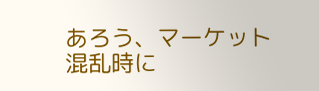あろう、マーケット混乱時に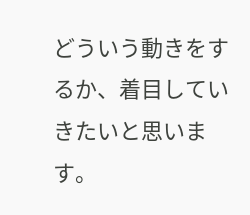どういう動きをするか、着目していきたいと思います。